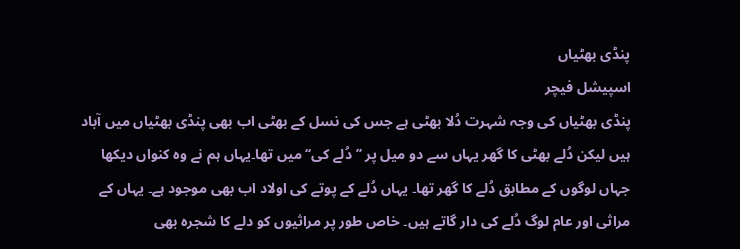پنڈی بھٹیاں
اسپیشل فیچر
پنڈی بھٹیاں کی وجہ شہرت دُلا بھٹی ہے جس کی نسل کے بھٹی اب بھی پنڈی بھٹیاں میں آباد ہیں لیکن دُلے بھٹی کا گھر یہاں سے دو میل پر ’’دُلے کی‘‘ میں تھا۔یہاں ہم نے وہ کنواں دیکھا جہاں لوگوں کے مطابق دُلے کا گھر تھا۔ یہاں دُلے کے پوتے کی اولاد اب بھی موجود ہے۔ یہاں کے مراثی اور عام لوگ دُلے کی دار گاتے ہیں۔ خاص طور پر مراثیوں کو دلے کا شجرہ بھی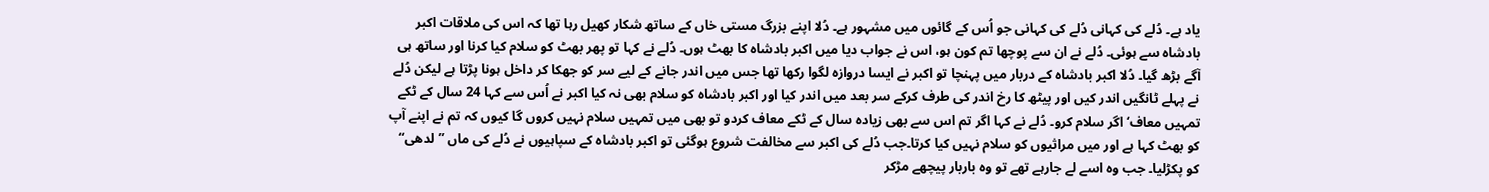یاد ہے۔ دُلے کی کہانی دُلے کی کہانی جو اُس کے گائوں میں مشہور ہے۔ دُلا اپنے بزرگ مستی خاں کے ساتھ شکار کھیل رہا تھا کہ اس کی ملاقات اکبر بادشاہ سے ہوئی۔ دُلے نے ان سے پوچھا تم کون ہو، اس نے جواب دیا میں اکبر بادشاہ کا بھٹ ہوں۔ دُلے نے کہا تو پھر بھٹ کو سلام کیا کرنا اور ساتھ ہی آگے بڑھ گیا۔ دُلا اکبر بادشاہ کے دربار میں پہنچا تو اکبر نے ایسا دروازہ لگوا رکھا تھا جس میں اندر جانے کے لیے سر کو جھکا کر داخل ہونا پڑتا ہے لیکن دُلے نے پہلے ٹانگیں اندر کیں اور پیٹھ کا رخ اندر کی طرف کرکے سر بعد میں اندر کیا اور اکبر بادشاہ کو سلام بھی نہ کیا اکبر نے اُس سے کہا 24 سال کے ٹکے تمہیں معاف‘ اگر سلام کرو۔ دُلے نے کہا اگر تم اس سے بھی زیادہ سال کے ٹکے معاف کردو تو بھی میں تمہیں سلام نہیں کروں گا کیوں کہ تم نے اپنے آپ کو بھٹ کہا ہے اور میں مراثیوں کو سلام نہیں کیا کرتا۔جب دُلے کی اکبر سے مخالفت شروع ہوگئی تو اکبر بادشاہ کے سپاہیوں نے دُلے کی ماں ’’لدھی‘‘ کو پکڑلیا۔ جب وہ اسے لے جارہے تھے تو وہ باربار پیچھے مڑکر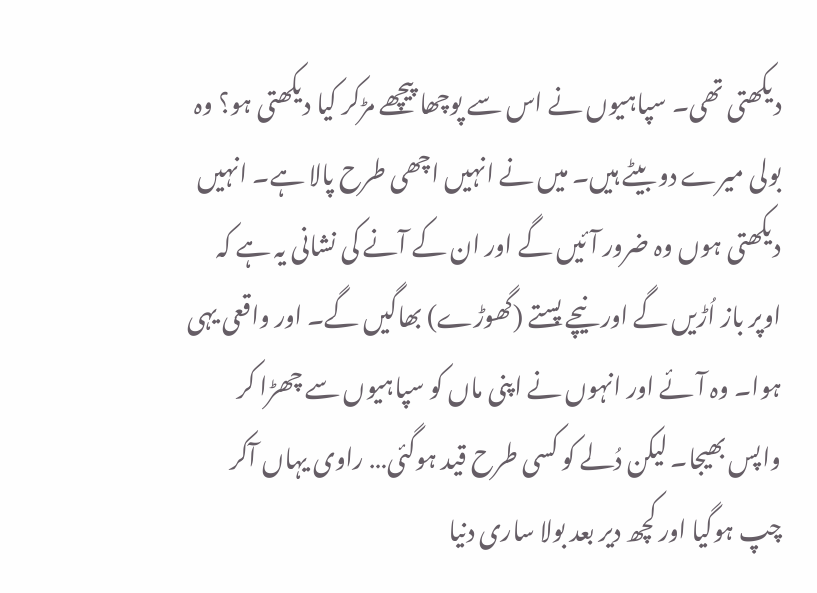دیکھتی تھی۔ سپاہیوں نے اس سے پوچھا پیچھے مڑکر کیا دیکھتی ہو؟ وہ بولی میرے دو بیٹے ہیں۔ میں نے انہیں اچھی طرح پالا ہے۔ انہیں دیکھتی ہوں وہ ضرور آئیں گے اور ان کے آنے کی نشانی یہ ہے کہ اوپر باز اُڑیں گے اور نیچے پستے (گھوڑے) بھاگیں گے۔ اور واقعی یہی ہوا۔ وہ آئے اور انہوں نے اپنی ماں کو سپاہیوں سے چھڑا کر واپس بھیجا۔ لیکن دُلے کو کسی طرح قید ہوگئی… راوی یہاں آکر چپ ہوگیا اور کچھ دیر بعد بولا ساری دنیا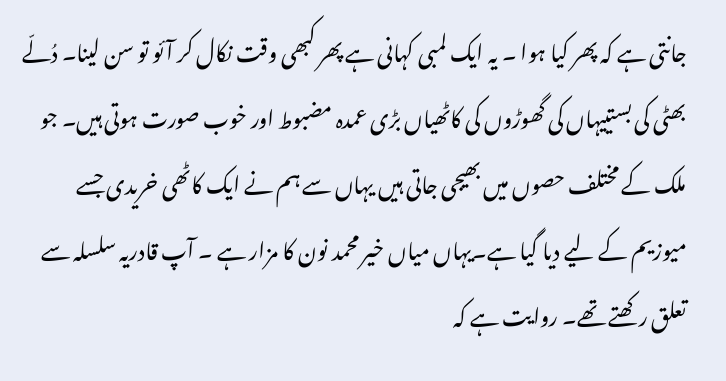جانتی ہے کہ پھر کیا ہوا ۔ یہ ایک لمبی کہانی ہے پھر کبھی وقت نکال کر آئو تو سن لینا۔ دُلّے بھٹی کی بستییہاں کی گھوڑوں کی کاٹھیاں بڑی عمدہ مضبوط اور خوب صورت ہوتی ہیں۔ جو ملک کے مختلف حصوں میں بھیجی جاتی ہیں یہاں سے ہم نے ایک کاٹھی خریدی جسے میوزیم کے لیے دیا گیا ہے۔یہاں میاں خیر محمد نون کا مزار ہے ۔ آپ قادریہ سلسلہ سے تعلق رکھتے تھے۔ روایت ہے کہ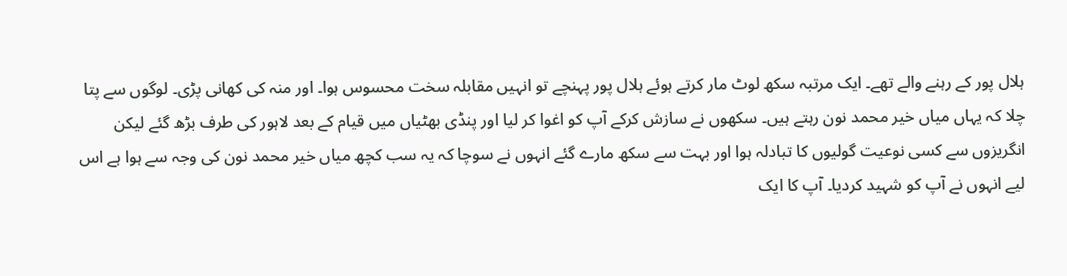ہلال پور کے رہنے والے تھے۔ ایک مرتبہ سکھ لوٹ مار کرتے ہوئے ہلال پور پہنچے تو انہیں مقابلہ سخت محسوس ہوا۔ اور منہ کی کھانی پڑی۔ لوگوں سے پتا چلا کہ یہاں میاں خیر محمد نون رہتے ہیں۔ سکھوں نے سازش کرکے آپ کو اغوا کر لیا اور پنڈی بھٹیاں میں قیام کے بعد لاہور کی طرف بڑھ گئے لیکن انگریزوں سے کسی نوعیت گولیوں کا تبادلہ ہوا اور بہت سے سکھ مارے گئے انہوں نے سوچا کہ یہ سب کچھ میاں خیر محمد نون کی وجہ سے ہوا ہے اس لیے انہوں نے آپ کو شہید کردیا۔ آپ کا ایک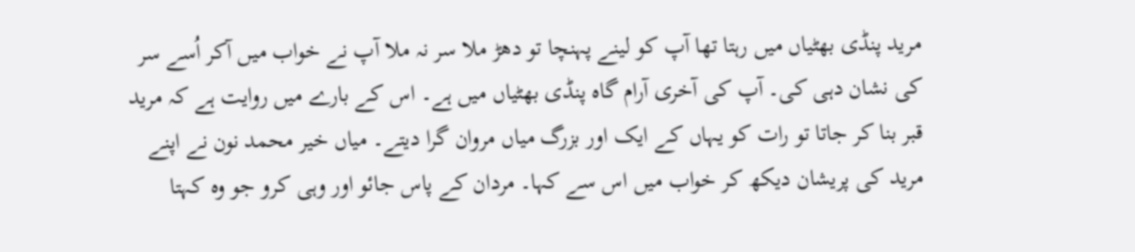مرید پنڈی بھٹیاں میں رہتا تھا آپ کو لینے پہنچا تو دھڑ ملا سر نہ ملا آپ نے خواب میں آکر اُسے سر کی نشان دہی کی۔ آپ کی آخری آرام گاہ پنڈی بھٹیاں میں ہے۔ اس کے بارے میں روایت ہے کہ مرید قبر بنا کر جاتا تو رات کو یہاں کے ایک اور بزرگ میاں مروان گرا دیتے۔ میاں خیر محمد نون نے اپنے مرید کی پریشان دیکھ کر خواب میں اس سے کہا۔ مردان کے پاس جائو اور وہی کرو جو وہ کہتا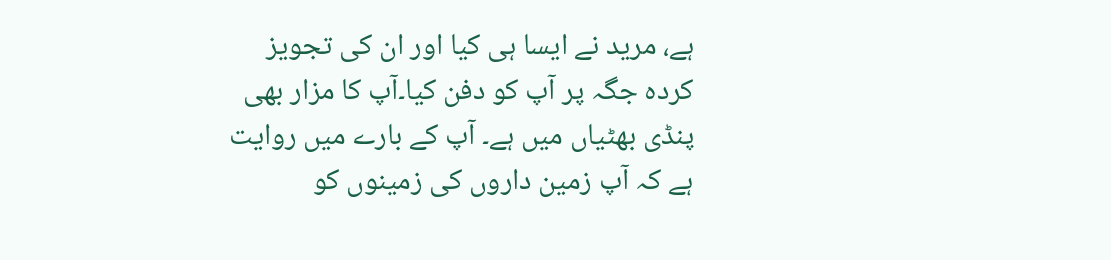ہے، مرید نے ایسا ہی کیا اور ان کی تجویز کردہ جگہ پر آپ کو دفن کیا۔آپ کا مزار بھی پنڈی بھٹیاں میں ہے۔ آپ کے بارے میں روایت ہے کہ آپ زمین داروں کی زمینوں کو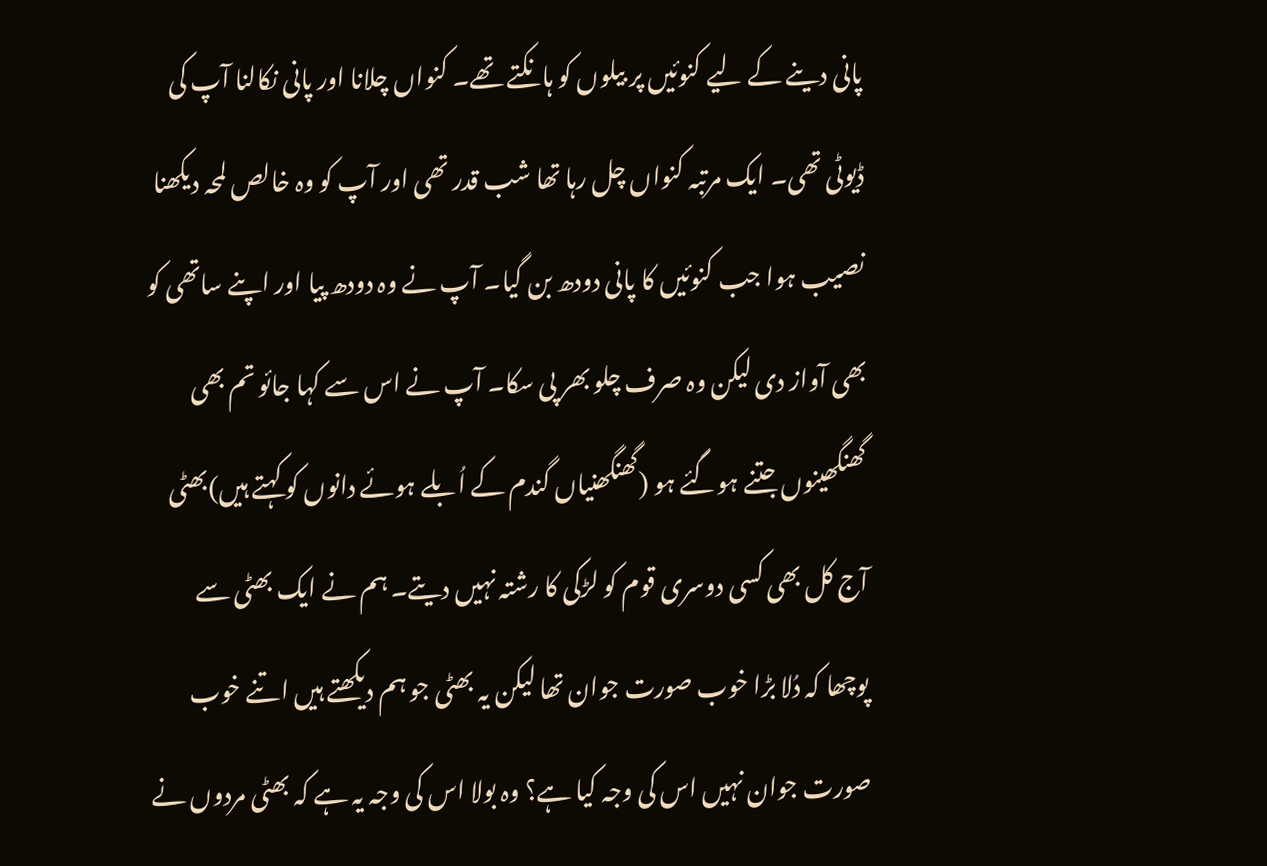پانی دینے کے لیے کنوئیں پر بیلوں کو ہانکتے تھے۔ کنواں چلانا اور پانی نکالنا آپ کی ڈیوٹی تھی۔ ایک مرتبہ کنواں چل رہا تھا شب قدر تھی اور آپ کو وہ خالص لمحہ دیکھنا نصیب ہوا جب کنوئیں کا پانی دودھ بن گیا۔ آپ نے وہ دودھ پیا اور اپنے ساتھی کو بھی آواز دی لیکن وہ صرف چلو بھر پی سکا۔ آپ نے اس سے کہا جائو تم بھی گھنگھینوں جتنے ہوگئے ہو (گھنگھنیاں گندم کے اُبلے ہوئے دانوں کو کہتے ہیں)بھٹی آج کل بھی کسی دوسری قوم کو لڑکی کا رشتہ نہیں دیتے۔ ہم نے ایک بھٹی سے پوچھا کہ دُلا بڑا خوب صورت جوان تھا لیکن یہ بھٹی جو ہم دیکھتے ہیں اتنے خوب صورت جوان نہیں اس کی وجہ کیا ہے؟ وہ بولا اس کی وجہ یہ ہے کہ بھٹی مردوں نے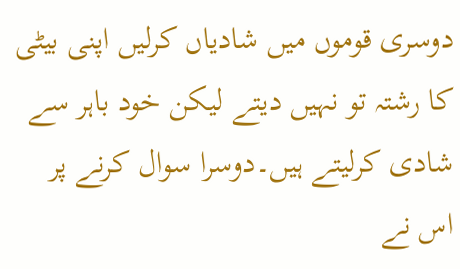دوسری قوموں میں شادیاں کرلیں اپنی بیٹی کا رشتہ تو نہیں دیتے لیکن خود باہر سے شادی کرلیتے ہیں۔دوسرا سوال کرنے پر اس نے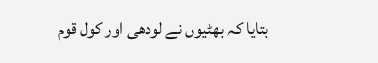بتایا کہ بھٹیوں نے لودھی اور کول قوم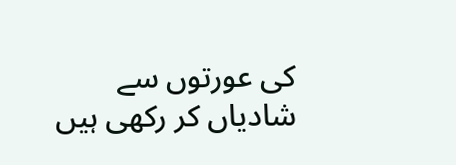کی عورتوں سے شادیاں کر رکھی ہیں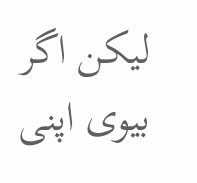لیکن اگر بیوی اپنی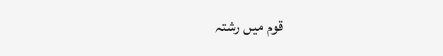قوم میں رشتہ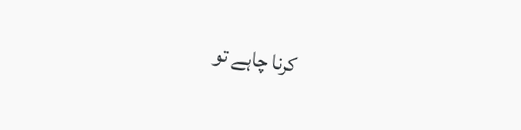کرنا چاہے تو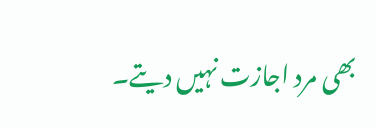بھی مرد اجازت نہیں دیتے۔